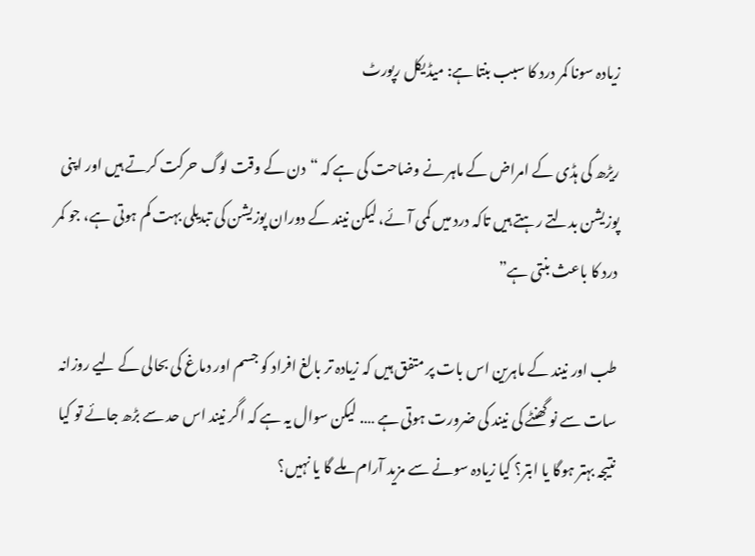زیادہ سونا کمر درد کا سبب بنتا ہے: میڈیکل رپورٹ

ریڑھ کی ہڈی کے امراض کے ماہر نے وضاحت کی ہے کہ “دن کے وقت لوگ حرکت کرتے ہیں اور اپنی پوزیشن بدلتے رہتے ہیں تاکہ درد میں کمی آئے، لیکن نیند کے دوران پوزیشن کی تبدیلی بہت کم ہوتی ہے، جو کمر درد کا باعث بنتی ہے”

طب اور نیند کے ماہرین اس بات پر متفق ہیں کہ زیادہ تر بالغ افراد کو جسم اور دماغ کی بحالی کے لیے روزانہ سات سے نو گھنٹے کی نیند کی ضرورت ہوتی ہے …. لیکن سوال یہ ہے کہ اگر نیند اس حد سے بڑھ جائے تو کیا نتیجہ بہتر ہوگا یا ابتر؟ کیا زیادہ سونے سے مزید آرام ملے گا یا نہیں؟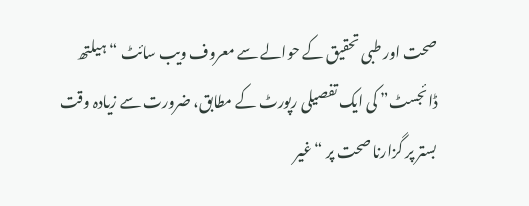صحت اور طبی تحقیق کے حوالے سے معروف ویب سائٹ “ہیلتھ ڈائجسٹ” کی ایک تفصیلی رپورٹ کے مطابق، ضرورت سے زیادہ وقت بستر پر گزارنا صحت پر “غیر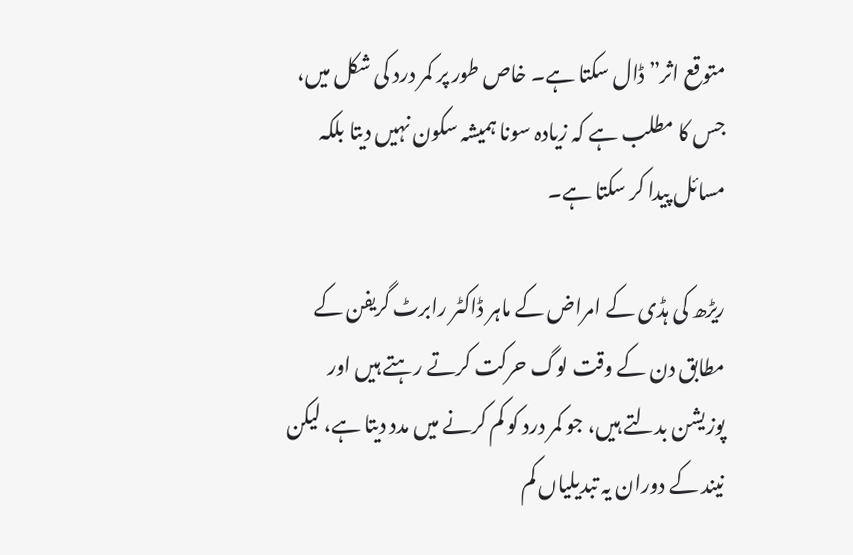متوقع اثر” ڈال سکتا ہے۔ خاص طور پر کمر درد کی شکل میں، جس کا مطلب ہے کہ زیادہ سونا ہمیشہ سکون نہیں دیتا بلکہ مسائل پیدا کر سکتا ہے۔

ریڑھ کی ہڈی کے امراض کے ماہر ڈاکٹر رابرٹ گریفن کے مطابق دن کے وقت لوگ حرکت کرتے رہتے ہیں اور پوزیشن بدلتے ہیں، جو کمر درد کو کم کرنے میں مدد دیتا ہے، لیکن نیند کے دوران یہ تبدیلیاں کم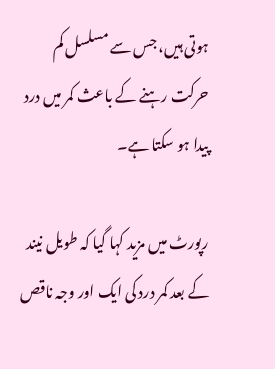ہوتی ہیں، جس سے مسلسل کم حرکت رہنے کے باعث کمر میں درد پیدا ہو سکتا ہے۔

رپورٹ میں مزید کہا گیا کہ طویل نیند کے بعد کمر درد کی ایک اور وجہ ناقص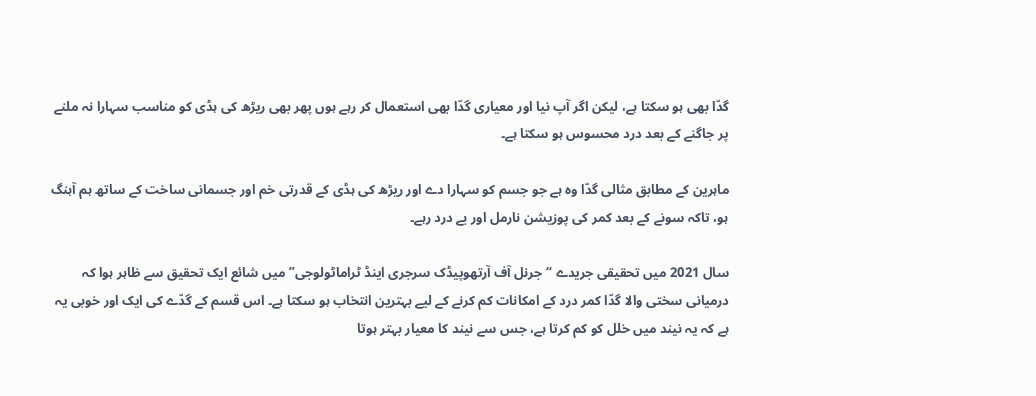گدّا بھی ہو سکتا ہے، لیکن اگر آپ نیا اور معیاری گدّا بھی استعمال کر رہے ہوں پھر بھی ریڑھ کی ہڈی کو مناسب سہارا نہ ملنے پر جاگنے کے بعد درد محسوس ہو سکتا ہے۔

ماہرین کے مطابق مثالی گدّا وہ ہے جو جسم کو سہارا دے اور ریڑھ کی ہڈی کے قدرتی خم اور جسمانی ساخت کے ساتھ ہم آہنگ ہو، تاکہ سونے کے بعد کمر کی پوزیشن نارمل اور بے درد رہے۔

سال 2021 میں تحقیقی جریدے “جرنل آف آرتھوپیڈک سرجری اینڈ ٹراماٹولوجی” میں شائع ایک تحقیق سے ظاہر ہوا کہ درمیانی سختی والا گدّا کمر درد کے امکانات کم کرنے کے لیے بہترین انتخاب ہو سکتا ہے۔ اس قسم کے گدّے کی ایک اور خوبی یہ ہے کہ یہ نیند میں خلل کو کم کرتا ہے، جس سے نیند کا معیار بہتر ہوتا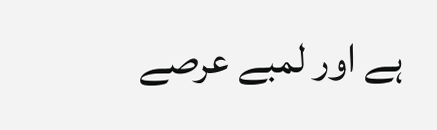ہے اور لمبے عرصے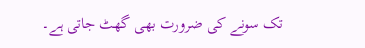تک سونے کی ضرورت بھی گھٹ جاتی ہے۔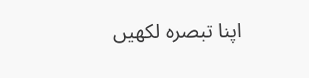اپنا تبصرہ لکھیں